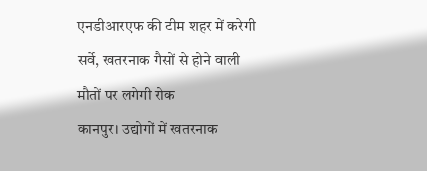एनडीआरएफ की टीम शहर में करेगी सर्वे, खतरनाक गैसों से होने वाली मौतों पर लगेगी रोक
कानपुर। उद्योगों में खतरनाक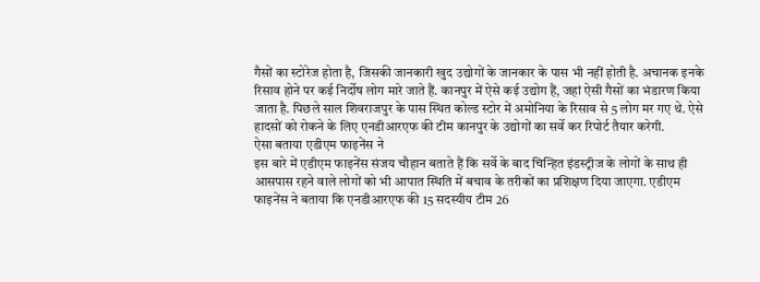गैसों का स्टोरेज होता है, जिसकी जानकारी खुद उद्योगों के जानकार के पास भी नहीं होती है. अचानक इनके रिसाव होने पर कई निर्दोष लोग मारे जाते हैं. कानपुर में ऐसे कई उद्योग हैं, जहां ऐसी गैसों का भंडारण किया जाता है. पिछले साल शिवराजपुर के पास स्थित कोल्ड स्टोर में अमोनिया के रिसाव से 5 लोग मर गए थे. ऐसे हादसों को रोकने के लिए एनडीआरएफ की टीम कानपुर के उद्योगों का सर्वे कर रिपोर्ट तैयार करेगी.
ऐसा बताया एडीएम फाइनेंस ने
इस बारे में एडीएम फाइनेंस संजय चौहान बताते हैं कि सर्वे के बाद चिन्हित इंडस्ट्रीज के लोगों के साथ ही आसपास रहने वाले लोगों को भी आपात स्थिति में बचाव के तरीकों का प्रशिक्षण दिया जाएगा. एडीएम फाइनेंस ने बताया कि एनडीआरएफ की 15 सदस्यीय टीम 26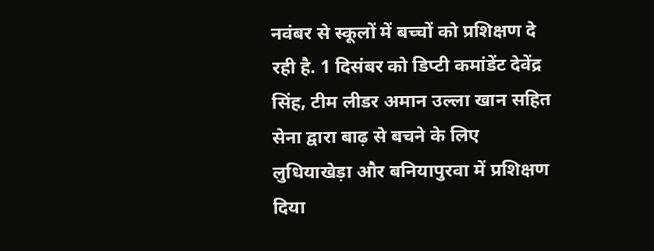नवंबर से स्कूलों में बच्चों को प्रशिक्षण दे रही है. 1 दिसंबर को डिप्टी कमांडेंट देवेंद्र सिंह, टीम लीडर अमान उल्ला खान सहित सेना द्वारा बाढ़ से बचने के लिए लुधियाखेड़ा और बनियापुरवा में प्रशिक्षण दिया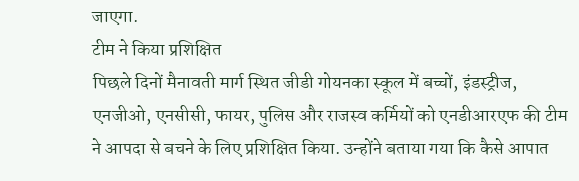जाएगा.
टीम ने किया प्रशिक्षित
पिछले दिनों मैनावती मार्ग स्थित जीडी गोयनका स्कूल में बच्चों, इंडस्ट्रीज, एनजीओ, एनसीसी, फायर, पुलिस और राजस्व कर्मियों को एनडीआरएफ की टीम ने आपदा से बचने के लिए प्रशिक्षित किया. उन्होंने बताया गया कि कैसे आपात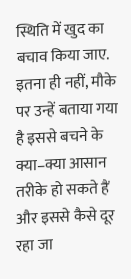स्थिति में खुद का बचाव किया जाए. इतना ही नहीं, मौके पर उन्हें बताया गया है इससे बचने के क्या–क्या आसान तरीके हो सकते हैं और इससे कैसे दूर रहा जा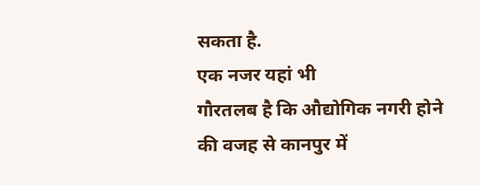सकता है.
एक नजर यहां भी
गौरतलब है कि औद्योगिक नगरी होने की वजह से कानपुर में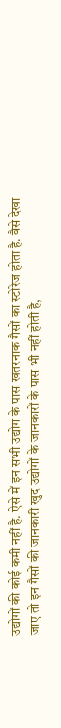उद्योगों की कोई कमी नहीं है. ऐसे में इन सभी उद्योग के पास खतरनाक गैसों का स्टोरेज होता है. वैसे देखा जाए तो इन गैसों की जानकारी खुद उद्योगों के जानकारों के पास भी नहीं होती है,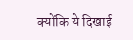क्योंकि ये दिखाई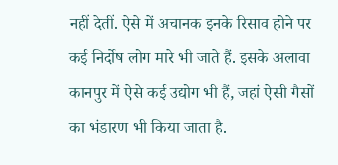नहीं देतीं. ऐसे में अचानक इनके रिसाव होने पर कई निर्दोष लोग मारे भी जाते हैं. इसके अलावा कानपुर में ऐसे कई उद्योग भी हैं, जहां ऐसी गैसों का भंडारण भी किया जाता है.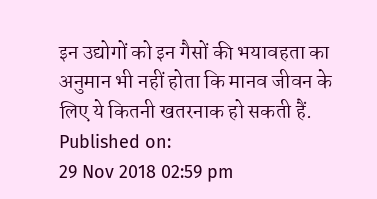इन उद्योगों को इन गैसों की भयावहता का अनुमान भी नहीं होता कि मानव जीवन के लिए ये कितनी खतरनाक हो सकती हैं.
Published on:
29 Nov 2018 02:59 pm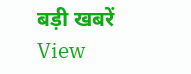बड़ी खबरें
View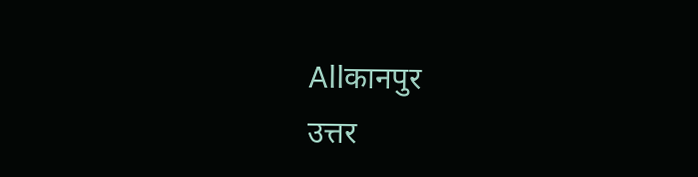Allकानपुर
उत्तर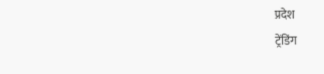प्रदेश
ट्रेंडिंग